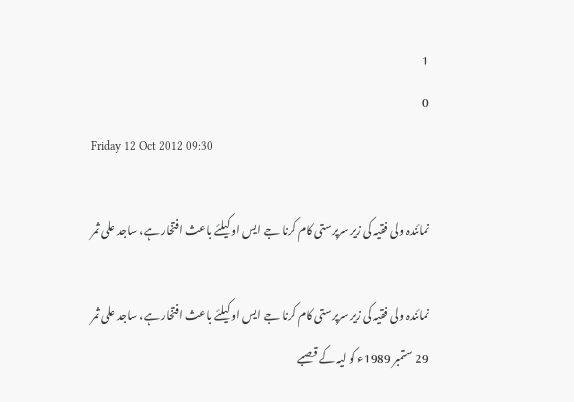1
0
Friday 12 Oct 2012 09:30

نمائندہ ولی فقیہ کی زیر سرپرستی کام کرنا جے ایس او کیلئے باعث افتخار ہے، ساجد علی ثمر

نمائندہ ولی فقیہ کی زیر سرپرستی کام کرنا جے ایس او کیلئے باعث افتخار ہے، ساجد علی ثمر
29 ستمبر 1989ء کو لیہ کے قصبے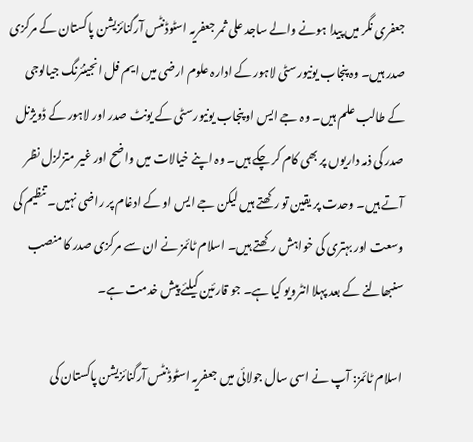جعفری نگر میں پیدا ہونے والے ساجد علی ثمر جعفریہ اسٹوڈنٹس آرگنائزیشن پاکستان کے مرکزی صدر ہیں۔ وہ پنجاب یونیورسٹی لاہور کے ادارہ علوم ارضی میں ایم فل انجینئرنگ جیالوجی کے طالب علم ہیں۔ وہ جے ایس او پنجاب یونیورسٹی کے یونٹ صدر اور لاہور کے ڈویژنل صدر کی ذمہ داریوں پر بھی کام کر چکے ہیں۔ وہ اپنے خیالات میں واضح اور غیر متزلزل نظر آتے ہیں۔ وحدت پر یقین تو رکھتے ہیں لیکن جے ایس او کے ادغام پر راضی نہیں۔ تنظیم کی وسعت اور بہتری کی خواہش رکھتے ہیں۔ اسلام ٹائمز نے ان سے مرکزی صدر کا منصب سنبھالنے کے بعد پہلا انٹرویو کیا ہے۔ جو قارئین کیلئے پیش خدمت ہے۔

اسلام ٹائمز: آپ نے اسی سال جولائی میں جعفریہ اسٹوڈنٹس آرگنائزیشن پاکستان کی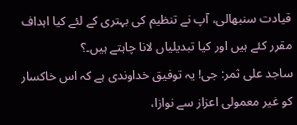قیادت سنبھالی، آپ نے تنظیم کی بہتری کے لئے کیا اہداف مقرر کئے ہیں اور کیا تبدیلیاں لانا چاہتے ہیں۔؟
ساجد علی ثمر: جی! یہ توفیق خداوندی ہے کہ اس خاکسار کو غیر معمولی اعزاز سے نوازا،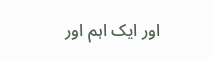اور ایک اہم اور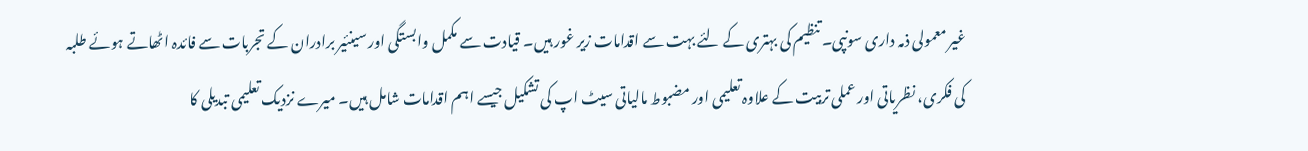غیر معمولی ذمہ داری سونپی۔ تنظیم کی بہتری کے لئے بہت سے اقدامات زیر غور ہیں۔ قیادت سے مکمل وابستگی اور سینئیر برادران کے تجربات سے فائدہ اٹھاتے ہوئے طلبہ کی فکری، نظریاتی اور عملی تربیت کے علاوہ تعلیمی اور مضبوط مالیاتی سیٹ اپ کی تشکیل جیسے اہم اقدامات شامل ہیں۔ میرے نزدیک تعلیمی تبدیلی کا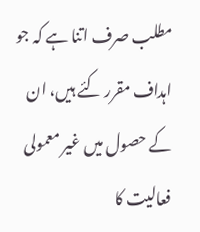مطلب صرف اتنا ہے کہ جو اہداف مقرر کئے ہیں، ان کے حصول میں غیر معمولی فعالیت کا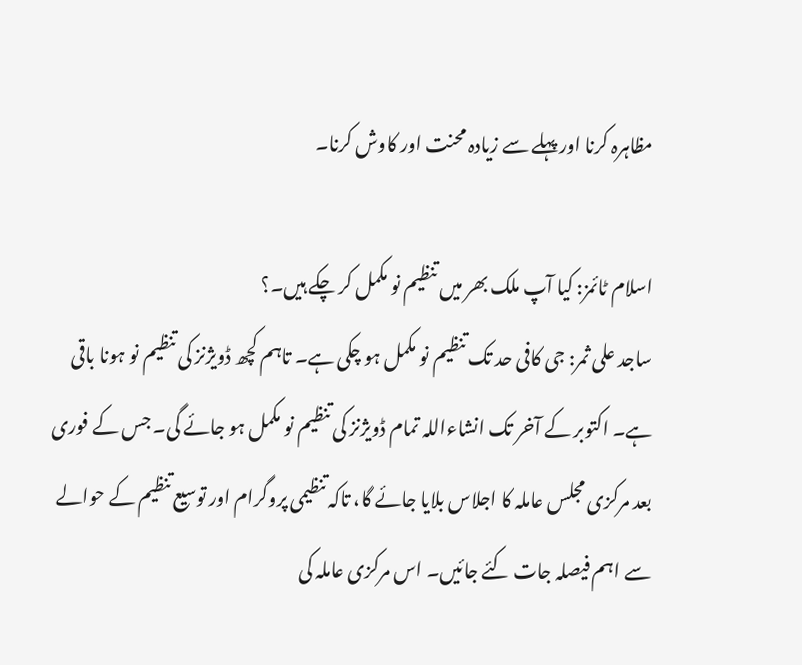مظاہرہ کرنا اور پہلے سے زیادہ محنت اور کاوش کرنا۔

اسلام ٹائمز: کیا آپ ملک بھر میں تنظیم نو مکمل کر چکے ہیں۔؟
ساجد علی ثمر: جی کافی حد تک تنظیم نو مکمل ہو چکی ہے۔ تاہم کچھ ڈویژنز کی تنظیم نو ہونا باقی ہے۔ اکتوبر کے آخر تک انشاءاللہ تمام ڈویژنز کی تنظیم نو مکمل ہو جائے گی۔ جس کے فوری بعد مرکزی مجلس عاملہ کا اجلاس بلایا جائے گا، تاکہ تنظیمی پروگرام اور توسیع تنظیم کے حوالے سے اہم فیصلہ جات کئے جائیں۔ اس مرکزی عاملہ کی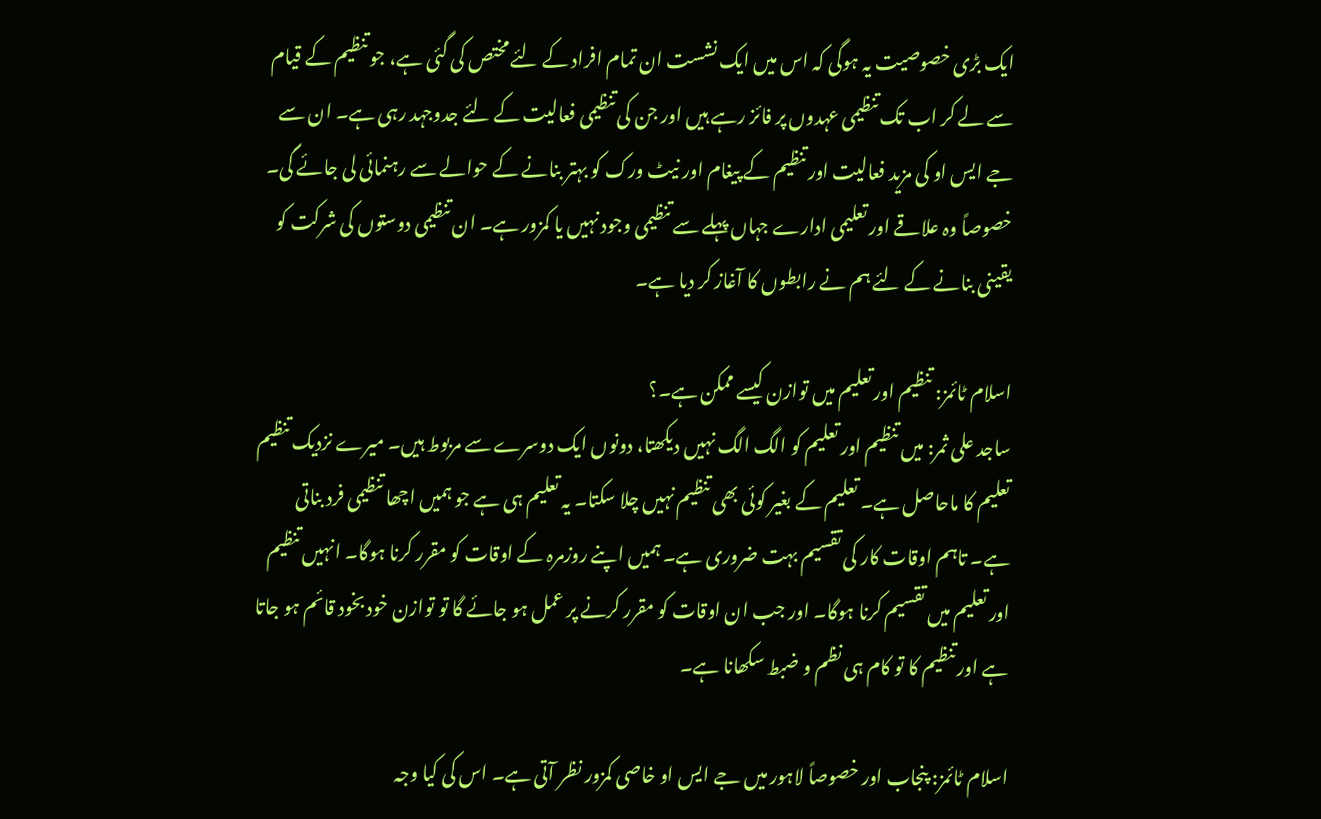ایک بڑی خصوصیت یہ ہوگی کہ اس میں ایک نشست ان تمام افراد کے لئے مختص کی گئی ہے، جو تنظیم کے قیام سے لے کر اب تک تنظیمی عہدوں پر فائز رہے ہیں اور جن کی تنظیمی فعالیت کے لئے جدوجہد رہی ہے۔ ان سے جے ایس او کی مزید فعالیت اور تنظیم کے پیغام اور نیٹ ورک کو بہتر بنانے کے حوالے سے رہنمائی لی جائے گی۔ خصوصاً وہ علاقے اور تعلیمی ادارے جہاں پہلے سے تنظیمی وجود نہیں یا کمزور ہے۔ ان تنظیمی دوستوں کی شرکت کو یقینی بنانے کے لئے ہم نے رابطوں کا آغاز کر دیا ہے۔

اسلام ٹائمز: تنظیم اور تعلیم میں توازن کیسے ممکن ہے۔؟
ساجد علی ثمر: میں تنظیم اور تعلیم کو الگ الگ نہیں دیکھتا، دونوں ایک دوسرے سے مربوط ہیں۔ میرے نزدیک تنظیم تعلیم کا ماحاصل ہے۔ تعلیم کے بغیر کوئی بھی تنظیم نہیں چلا سکتا۔ یہ تعلیم ہی ہے جو ہمیں اچھا تنظیمی فرد بناتی ہے۔ تاہم اوقات کار کی تقسیم بہت ضروری ہے۔ ہمیں اپنے روزمرہ کے اوقات کو مقرر کرنا ہوگا۔ انہیں تنظیم اور تعلیم میں تقسیم کرنا ہوگا۔ اور جب ان اوقات کو مقرر کرنے پر عمل ہو جائے گا تو توازن خود بخود قائم ہو جاتا ہے اور تنظیم کا تو کام ہی نظم و ضبط سکھانا ہے۔

اسلام ٹائمز: پنجاب اور خصوصاً لاہور میں جے ایس او خاصی کمزور نظر آتی ہے۔ اس کی کیا وجہ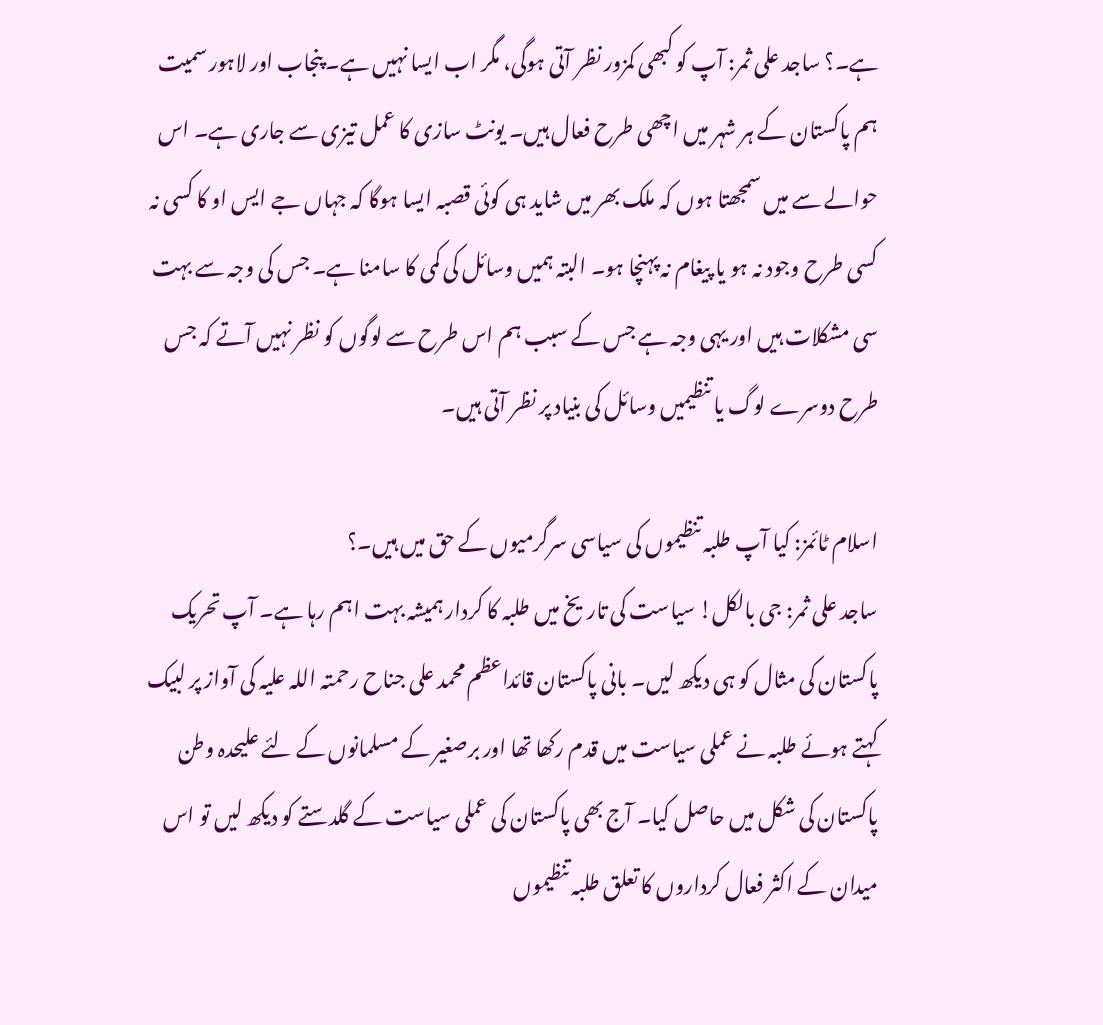ہے۔؟ ساجد علی ثمر: آپ کو کبھی کمزور نظر آتی ہوگی، مگر اب ایسا نہیں ہے۔ پنجاب اور لاہور سمیت ہم پاکستان کے ہر شہر میں اچھی طرح فعال ہیں۔ یونٹ سازی کا عمل تیزی سے جاری ہے۔ اس حوالے سے میں سمجھتا ہوں کہ ملک بھر میں شاید ہی کوئی قصبہ ایسا ہوگا کہ جہاں جے ایس او کا کسی نہ کسی طرح وجود نہ ہو یا پیغام نہ پہنچا ہو۔ البتہ ہمیں وسائل کی کمی کا سامنا ہے۔ جس کی وجہ سے بہت سی مشکلات ہیں اور یہی وجہ ہے جس کے سبب ہم اس طرح سے لوگوں کو نظر نہیں آتے کہ جس طرح دوسرے لوگ یا تنظیمیں وسائل کی بنیاد پر نظر آتی ہیں۔

اسلام ٹائمز: کیا آپ طلبہ تنظیموں کی سیاسی سرگرمیوں کے حق میں ہیں۔؟
ساجد علی ثمر: جی بالکل! سیاست کی تاریخ میں طلبہ کا کردار ہمیشہ بہت اہم رہا ہے۔ آپ تحریک پاکستان کی مثال کو ہی دیکھ لیں۔ بانی پاکستان قائداعظم محمد علی جناح رحمتہ اللہ علیہ کی آواز پر لبیک کہتے ہوئے طلبہ نے عملی سیاست میں قدم رکھا تھا اور برصغیر کے مسلمانوں کے لئے علیحدہ وطن پاکستان کی شکل میں حاصل کیا۔ آج بھی پاکستان کی عملی سیاست کے گلدستے کو دیکھ لیں تو اس میدان کے اکثر فعال کرداروں کا تعلق طلبہ تنظیموں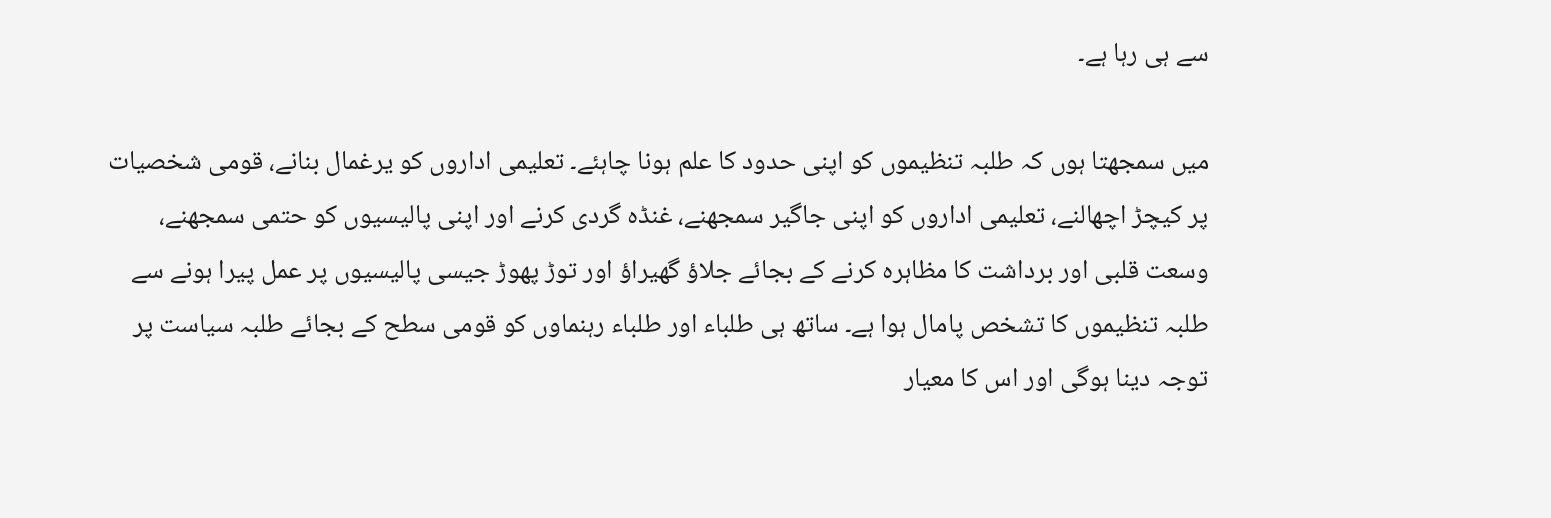سے ہی رہا ہے۔

میں سمجھتا ہوں کہ طلبہ تنظیموں کو اپنی حدود کا علم ہونا چاہئے۔ تعلیمی اداروں کو یرغمال بنانے، قومی شخصیات پر کیچڑ اچھالنے، تعلیمی اداروں کو اپنی جاگیر سمجھنے، غنڈہ گردی کرنے اور اپنی پالیسیوں کو حتمی سمجھنے، وسعت قلبی اور برداشت کا مظاہرہ کرنے کے بجائے جلاؤ گھیراؤ اور توڑ پھوڑ جیسی پالیسیوں پر عمل پیرا ہونے سے طلبہ تنظیموں کا تشخص پامال ہوا ہے۔ ساتھ ہی طلباء اور طلباء رہنماوں کو قومی سطح کے بجائے طلبہ سیاست پر توجہ دینا ہوگی اور اس کا معیار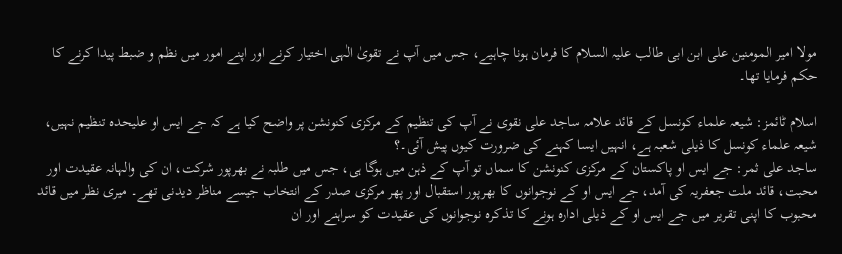مولا امیر المومنین علی ابن ابی طالب علیہ السلام کا فرمان ہونا چاہیے، جس میں آپ نے تقویٰ الٰہی اختیار کرنے اور اپنے امور میں نظم و ضبط پیدا کرنے کا حکم فرمایا تھا۔

اسلام ٹائمز: شیعہ علماء کونسل کے قائد علامہ ساجد علی نقوی نے آپ کی تنظیم کے مرکزی کنونشن پر واضح کیا ہے کہ جے ایس او علیحدہ تنظیم نہیں، شیعہ علماء کونسل کا ذیلی شعبہ ہے، انہیں ایسا کہنے کی ضرورت کیوں پیش آئی۔؟
ساجد علی ثمر: جے ایس او پاکستان کے مرکزی کنونشن کا سماں تو آپ کے ذہن میں ہوگا ہی، جس میں طلبہ نے بھرپور شرکت، ان کی والہانہ عقیدت اور محبت، قائد ملت جعفریہ کی آمد، جے ایس او کے نوجوانوں کا بھرپور استقبال اور پھر مرکزی صدر کے انتخاب جیسے مناظر دیدنی تھے۔ میری نظر میں قائد محبوب کا اپنی تقریر میں جے ایس او کے ذیلی ادارہ ہونے کا تذکرہ نوجوانوں کی عقیدت کو سراہنے اور ان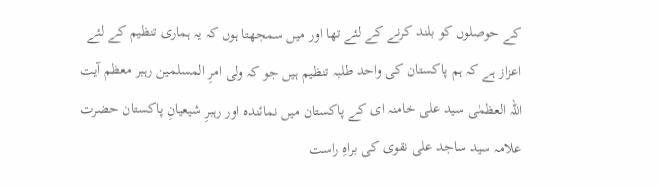کے حوصلوں کو بلند کرنے کے لئے تھا اور میں سمجھتا ہوں کہ یہ ہماری تنظیم کے لئے اعزاز ہے کہ ہم پاکستان کی واحد طلبہ تنظیم ہیں جو کہ ولی امرِ المسلمین رہبر معظم آیت اللہ العظمٰی سید علی خامنہ ای کے پاکستان میں نمائندہ اور رہبرِ شیعیانِ پاکستان حضرت علامہ سید ساجد علی نقوی کی براہِ راست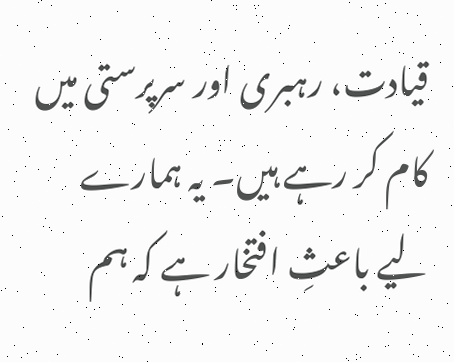قیادت، رہبری اور سرپرستی میں کام کر رہے ہیں۔ یہ ہمارے لیے باعثِ افتخار ہے کہ ہم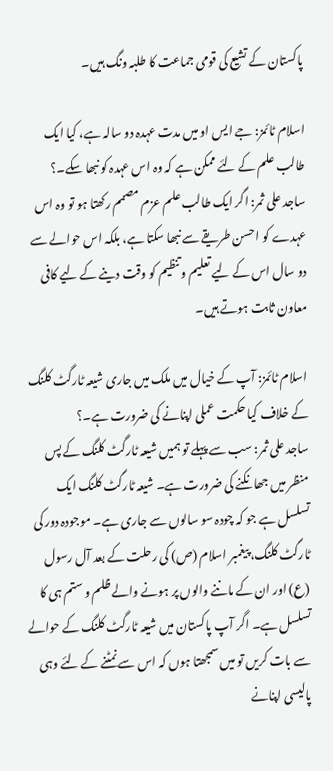پاکستان کے تشیع کی قومی جماعت کا طلبہ ونگ ہیں۔

اسلام ٹائمز: جے ایس او میں مدت عہدہ دو سالہ ہے، کیا ایک طالب علم کے لئے ممکن ہے کہ وہ اس عہدہ کو نبھا سکے۔؟
ساجد علی ثمر: اگر ایک طالب علم عزم مصمم رکھتا ہو تو وہ اس عہدے کو احسن طریقے سے نبھا سکتا ہے، بلکہ اس حوالے سے دو سال اس کے لیے تعلیم و تنظیم کو وقت دینے کے لیے کافی معاون ثابت ہوتے ہیں۔

اسلام ٹائمز: آپ کے خیال میں ملک میں جاری شیعہ ٹارگٹ کلنگ کے خلاف کیا حکمت عملی اپنانے کی ضرورت ہے۔؟
ساجد علی ثمر: سب سے پہلے تو ہمیں شیعہ ٹارگٹ کلنگ کے پس منظر میں جھانکنے کی ضرورت ہے۔ شیعہ ٹارگٹ کلنگ ایک تسلسل ہے جو کہ چودہ سو سالوں سے جاری ہے۔ موجودہ دور کی ٹارگٹ کلنگ، پیغمبر اسلام (ص) کی رحلت کے بعد آل رسول (ع) اور ان کے ماننے والوں پر ہونے والے ظلم و ستم ہی کا تسلسل ہے۔ اگر آپ پاکستان میں شیعہ ٹارگٹ کلنگ کے حوالے سے بات کریں تو میں سمجھتا ہوں کہ اس سے نمٹنے کے لئے وہی پالیسی اپنانے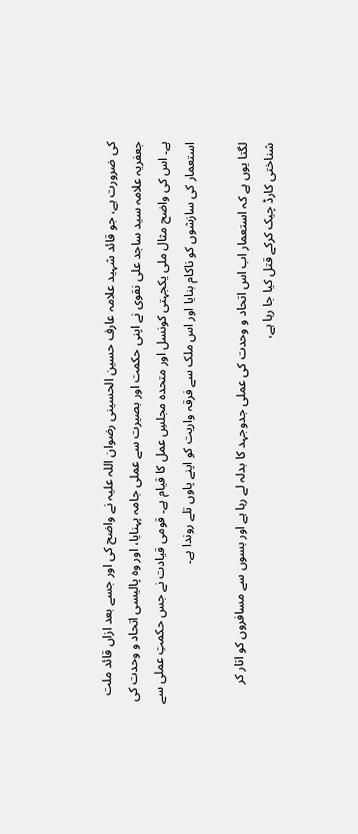کی ضرورت ہے، جو قائد شہید علامہ عارف حسین الحسینی رضوان اللہ علیہ نے واضح کی اور جسے بعد ازاں قائد ملت جعفریہ علامہ سید ساجد علی نقوی نے اپنی حکمت اور بصیرت سے عملی جامہ پہنایا، اور وہ پالیسی اتحاد و وحدت کی ہے۔ اس کی واضح مثال ملی یکجہتی کونسل اور متحدہ مجلسِ عمل کا قیام ہے۔ قومی قیادت نے جس حکمتِ عملی سے استعمار کی سازشوں کو ناکام بنایا اور اس ملک سے فرقہ واریت کو اپنے پاوں تلے روندا ہے۔

لگتا یوں ہے کہ استعمار اب اس اتحاد و وحدت کی عملی جدوجہد کا بدلہ لے رہا ہے اور بسوں سے مسافروں کو اتار کر شناختی کارڈ چیک کرکے قتل کیا جا رہا ہے،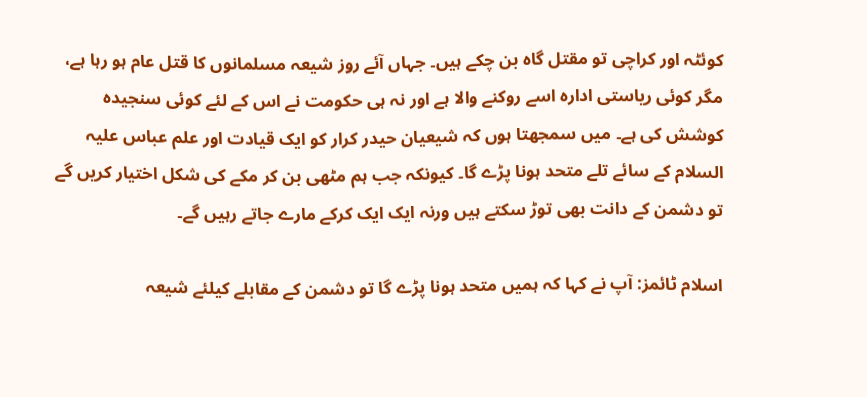کوئٹہ اور کراچی تو مقتل گاہ بن چکے ہیں۔ جہاں آئے روز شیعہ مسلمانوں کا قتل عام ہو رہا ہے، مگر کوئی ریاستی ادارہ اسے روکنے والا ہے اور نہ ہی حکومت نے اس کے لئے کوئی سنجیدہ کوشش کی ہے۔ میں سمجھتا ہوں کہ شیعیان حیدر کرار کو ایک قیادت اور علم عباس علیہ السلام کے سائے تلے متحد ہونا پڑے گا۔ کیونکہ جب ہم مٹھی بن کر مکے کی شکل اختیار کریں گے تو دشمن کے دانت بھی توڑ سکتے ہیں ورنہ ایک ایک کرکے مارے جاتے رہیں گے۔

اسلام ٹائمز: آپ نے کہا کہ ہمیں متحد ہونا پڑے گا تو دشمن کے مقابلے کیلئے شیعہ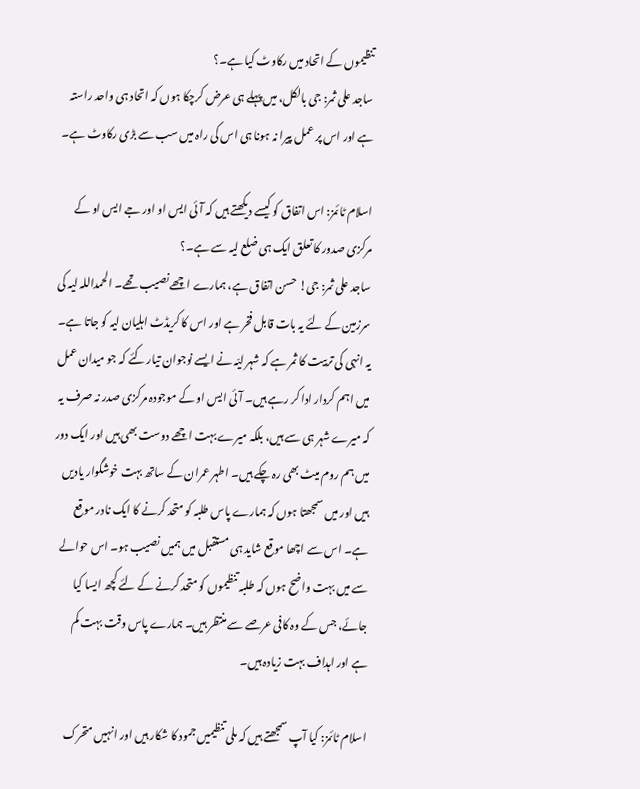تنظیموں کے اتحاد میں رکاوٹ کیا ہے۔؟
ساجد علی ثمر: جی بالکل، میں پہلے ہی عرض کرچکا ہوں کہ اتحاد ہی واحد راستہ ہے اور اس پر عمل پیرا نہ ہونا ہی اس کی راہ میں سب سے بڑی رکاوٹ ہے۔

اسلام ٹائمز: اس اتفاق کو کیسے دیکھتے ہیں کہ آئی ایس او اور جے ایس او کے مرکزی صدور کا تعلق ایک ہی ضلع لیہ سے ہے۔؟
ساجد علی ثمر: جی! حسن اتفاق ہے، ہمارے اچھے نصیب تھے۔ الحمداللہ لیہ کی سرزمین کے لئے یہ بات قابل فخر ہے اور اس کا کریڈٹ اہلیان لیہ کو جاتا ہے۔ یہ انہی کی تربیت کا ثمر ہے کہ شہر لیّہ نے ایسے نوجوان تیار کئے کہ جو میدان عمل میں اہم کردار ادا کر رہے ہیں۔ آئی ایس او کے موجودہ مرکزی صدر نہ صرف یہ کہ میرے شہر ہی سے ہیں، بلکہ میرے بہت اچھے دوست بھی ہیں اور ایک دور میں ہم روم میٹ بھی رہ چکے ہیں۔ اطہر عمران کے ساتھ بہت خوشگوار یادیں ہیں اور میں سمجھتا ہوں کہ ہمارے پاس طلبہ کو متحد کرنے کا ایک نادر موقع ہے۔ اس سے اچھا موقع شاید ہی مستقبل میں ہمیں نصیب ہو۔ اس حوالے سے میں بہت واضح ہوں کہ طلبہ تنظیموں کو متحد کرنے کے لئے کچھ ایسا کیا جائے، جس کے وہ کافی عرصے سے منتظر ہیں۔ ہمارے پاس وقت بہت کم ہے اور اہداف بہت زیادہ ہیں۔

اسلام ٹائمز: کیا آپ سمجھتے ہیں کہ ملی تنظیمیں جمود کا شکار ہیں اور انہیں متحرک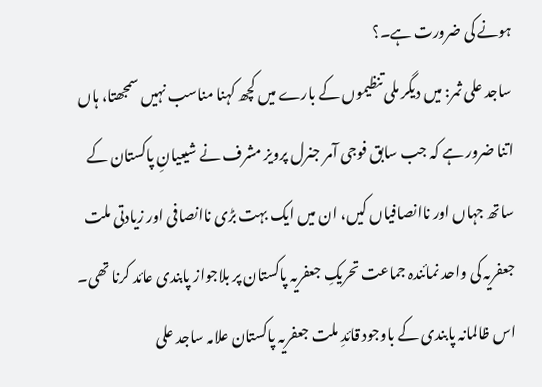ہونے کی ضرورت ہے۔؟
ساجد علی ثمر: میں دیگر ملی تنظیموں کے بارے میں کچھ کہنا مناسب نہیں سمجھتا، ہاں اتنا ضرور ہے کہ جب سابق فوجی آمر جنرل پرویز مشرف نے شیعیانِ پاکستان کے ساتھ جہاں اور ناانصافیاں کیں، ان میں ایک بہت بڑی ناانصافی اور زیادتی ملت جعفریہ کی واحد نمائندہ جماعت تحریکِ جعفریہ پاکستان پر بلاجواز پابندی عائد کرنا تھی۔ اس ظالمانہ پابندی کے باوجود قائدِ ملت جعفریہ پاکستان علامہ ساجد علی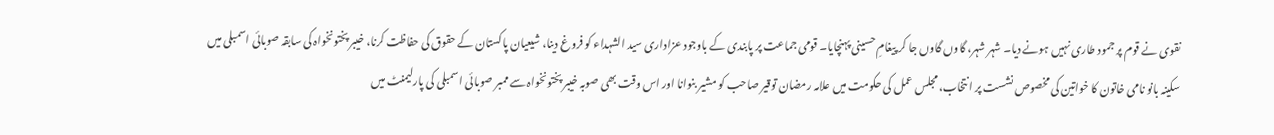نقوی نے قوم پر جمود طاری نہیں ہونے دیا۔ شہر شہر، گاوں گاوں جا کر پیغامِ حسینی پہنچایا۔ قومی جماعت پر پابندی کے باوجود عزاداری سید الشہداء کو فروغ دینا، شیعیان پاکستان کے حقوق کی حفاظت کرنا، خیبر پختونخواہ کی سابقہ صوبائی اسمبلی میں سکینہ بانو نامی خاتون کا خواتین کی مخصوص نشست پر انتخاب، مجلس عمل کی حکومت میں علامہ رمضان توقیر صاحب کو مشیر بنوانا اور اس وقت بھی صوبہ خیبر پختونخواہ سے ممبر صوبائی اسمبلی کی پارلیمنٹ میں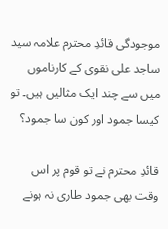موجودگی قائدِ محترم علامہ سید ساجد علی نقوی کے کارناموں میں سے چند ایک مثالیں ہیں۔ تو کیسا جمود اور کون سا جمود؟

قائدِ محترم نے تو قوم پر اس وقت بھی جمود طاری نہ ہونے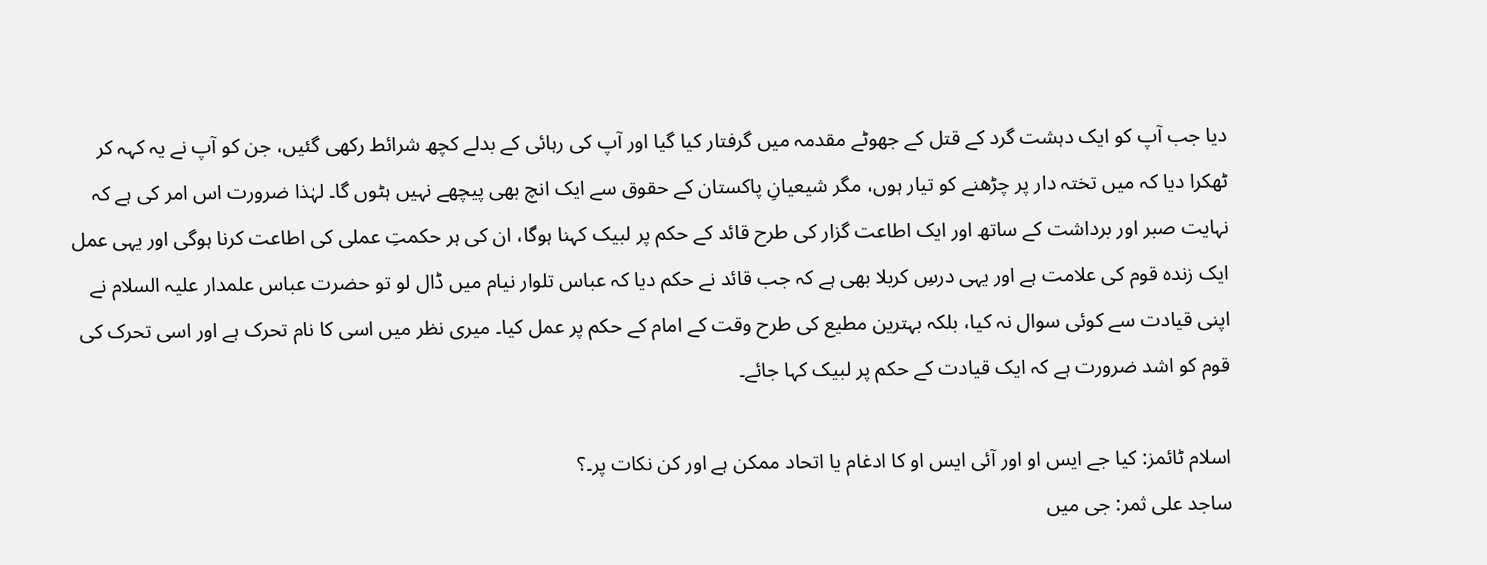دیا جب آپ کو ایک دہشت گرد کے قتل کے جھوٹے مقدمہ میں گرفتار کیا گیا اور آپ کی رہائی کے بدلے کچھ شرائط رکھی گئیں، جن کو آپ نے یہ کہہ کر ٹھکرا دیا کہ میں تختہ دار پر چڑھنے کو تیار ہوں، مگر شیعیانِ پاکستان کے حقوق سے ایک انچ بھی پیچھے نہیں ہٹوں گا۔ لہٰذا ضرورت اس امر کی ہے کہ نہایت صبر اور برداشت کے ساتھ اور ایک اطاعت گزار کی طرح قائد کے حکم پر لبیک کہنا ہوگا، ان کی ہر حکمتِ عملی کی اطاعت کرنا ہوگی اور یہی عمل ایک زندہ قوم کی علامت ہے اور یہی درسِ کربلا بھی ہے کہ جب قائد نے حکم دیا کہ عباس تلوار نیام میں ڈال لو تو حضرت عباس علمدار علیہ السلام نے اپنی قیادت سے کوئی سوال نہ کیا، بلکہ بہترین مطیع کی طرح وقت کے امام کے حکم پر عمل کیا۔ میری نظر میں اسی کا نام تحرک ہے اور اسی تحرک کی قوم کو اشد ضرورت ہے کہ ایک قیادت کے حکم پر لبیک کہا جائے۔

اسلام ٹائمز: کیا جے ایس او اور آئی ایس او کا ادغام یا اتحاد ممکن ہے اور کن نکات پر۔؟
ساجد علی ثمر: جی میں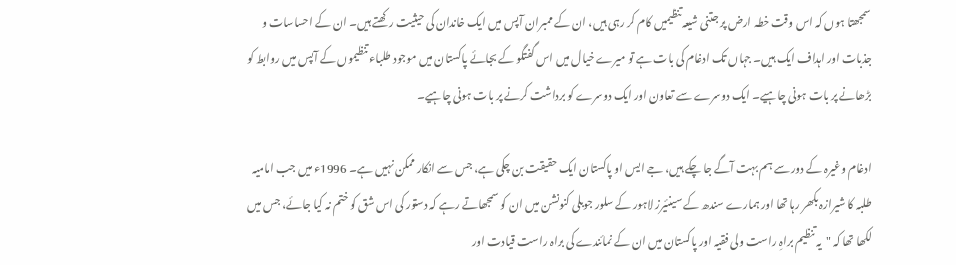سمجھتا ہوں کہ اس وقت خطہ ارض پر جتنی شیعہ تنظیمیں کام کر رہی ہیں، ان کے ممبران آپس میں ایک خاندان کی حیثیت رکھتے ہیں۔ ان کے احساسات و جذبات اور اہداف ایک ہیں۔ جہاں تک ادغام کی بات ہے تو میرے خیال میں اس گفتگو کے بجائے پاکستان میں موجود طلباء تنظیموں کے آپس میں روابط کو بڑھانے پر بات ہونی چاہیے۔ ایک دوسرے سے تعاون اور ایک دوسرے کو برداشت کرنے پر بات ہونی چاہیے۔

ادغام وغیرہ کے دور سے ہم بہت آگے جا چکے ہیں، جے ایس او پاکستان ایک حقیقت بن چکی ہے، جس سے انکار ممکن نہیں ہے۔ 1996ء میں جب امامیہ طلبہ کا شیرازہ بکھر رہا تھا اور ہمارے سندھ کے سینئیرز لاہور کے سلور جوبلی کنونشن میں ان کو سمجھاتے رہے کہ دستور کی اس شق کو ختم نہ کیا جائے، جس میں لکھا تھا کہ "یہ تنظیم براہِ راست ولی فقیہ اور پاکستان میں ان کے نمائندے کی براہ راست قیادت اور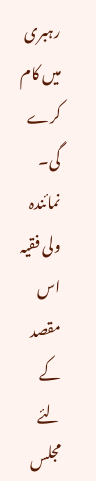رہبری میں کام کرے گی۔ نمائندہ ولی فقیہ اس مقصد کے لئے مجلس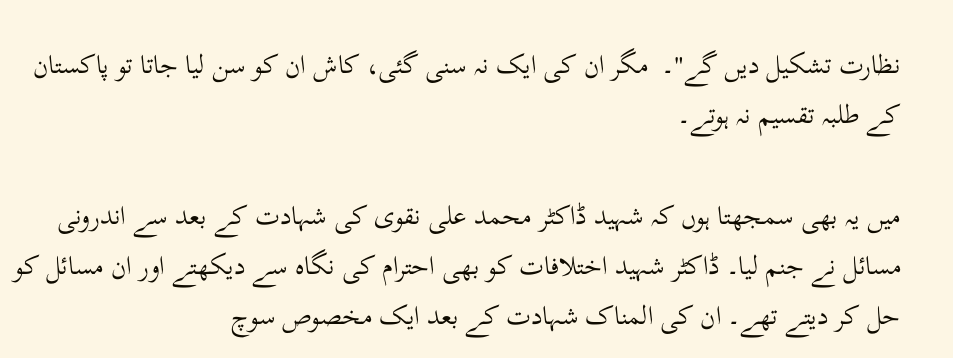نظارت تشکیل دیں گے"۔  مگر ان کی ایک نہ سنی گئی، کاش ان کو سن لیا جاتا تو پاکستان کے طلبہ تقسیم نہ ہوتے۔

میں یہ بھی سمجھتا ہوں کہ شہید ڈاکٹر محمد علی نقوی کی شہادت کے بعد سے اندرونی مسائل نے جنم لیا۔ ڈاکٹر شہید اختلافات کو بھی احترام کی نگاہ سے دیکھتے اور ان مسائل کو حل کر دیتے تھے۔ ان کی المناک شہادت کے بعد ایک مخصوص سوچ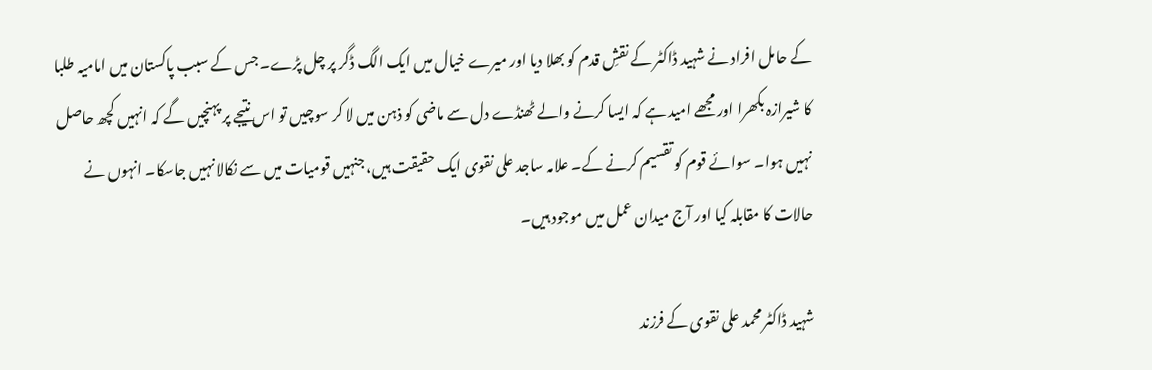کے حامل افراد نے شہید ڈاکٹر کے نقشِ قدم کو بھلا دیا اور میرے خیال میں ایک الگ ڈگر پر چل پڑے۔ جس کے سبب پاکستان میں امامیہ طلبا کا شیرازہ بکھرا اور مجھے امید ہے کہ ایسا کرنے والے ٹھنڈے دل سے ماضی کو ذہن میں لا کر سوچیں تو اس نتیجے پر پہنچیں گے کہ انہیں کچھ حاصل نہیں ہوا۔ سوائے قوم کو تقسیم کرنے کے۔ علامہ ساجد علی نقوی ایک حقیقت ہیں، جنہیں قومیات میں سے نکالا نہیں جاسکا۔ انہوں نے حالات کا مقابلہ کیا اور آج میدان عمل میں موجود ہیں۔

شہید ڈاکٹر محمد علی نقوی کے فرزند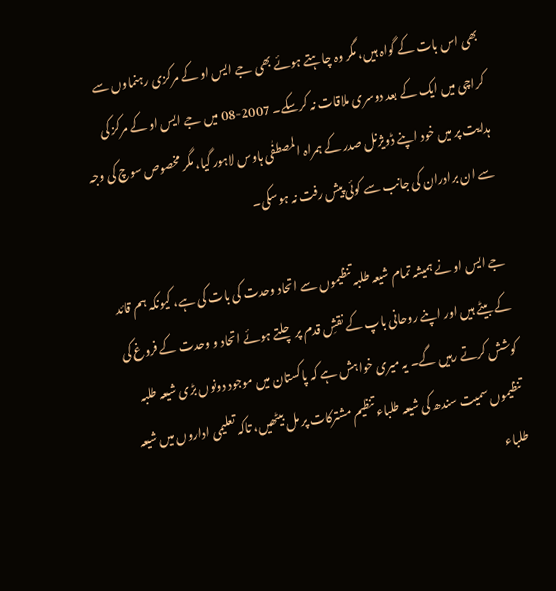بھی اس بات کے گواہ ہیں، مگر وہ چاہتے ہوئے بھی جے ایس او کے مرکزی رہنماوں سے کراچی میں ایک کے بعد دوسری ملاقات نہ کرسکے۔ 2007-08 میں جے ایس او کے مرکز کی ہدایت پر میں خود اپنے ڈویژنل صدر کے ہمراہ المصطفٰی ہاوس لاہور گیا، مگر مخصوص سوچ کی وجہ سے ان برادران کی جانب سے کوئی پیش رفت نہ ہوسکی۔

جے ایس او نے ہمیشہ تمام شیعہ طلبہ تنظیموں سے اتحاد وحدت کی بات کی ہے، کیونکہ ہم قائد کے بیٹے ہیں اور اپنے روحانی باپ کے نقشِ قدم پر چلتے ہوئے اتحاد و وحدت کے فروغ کی کوشش کرتے رہیں گے۔ یہ میری خواہش ہے کہ پاکستان میں موجود دونوں بڑی شیعہ طلبہ تنظیموں سمیت سندھ کی شیعہ طلباء تنظیم مشترکات پر مل بیٹھیں، تاکہ تعلیمی اداروں میں شیعہ طلباء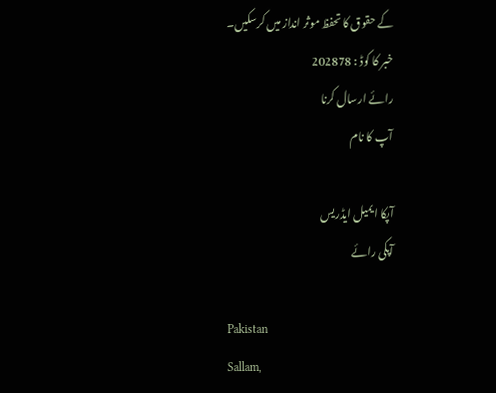کے حقوق کا تحفظ موثر انداز میں کرسکیں۔
خبر کا کوڈ : 202878
رائے ارسال کرنا
آپ کا نام

آپکا ایمیل ایڈریس
آپکی رائے

Pakistan
Sallam,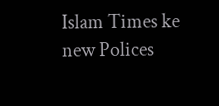Islam Times ke new Polices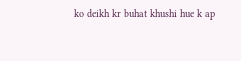ko deikh kr buhat khushi hue k ap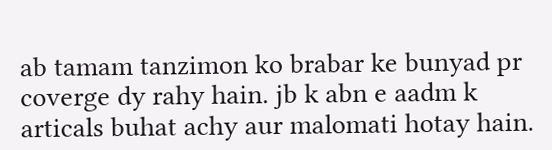ab tamam tanzimon ko brabar ke bunyad pr coverge dy rahy hain. jb k abn e aadm k articals buhat achy aur malomati hotay hain.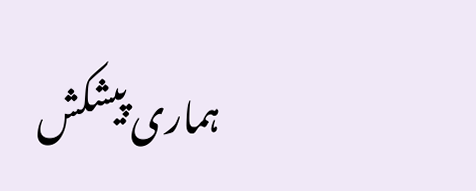ہماری پیشکش